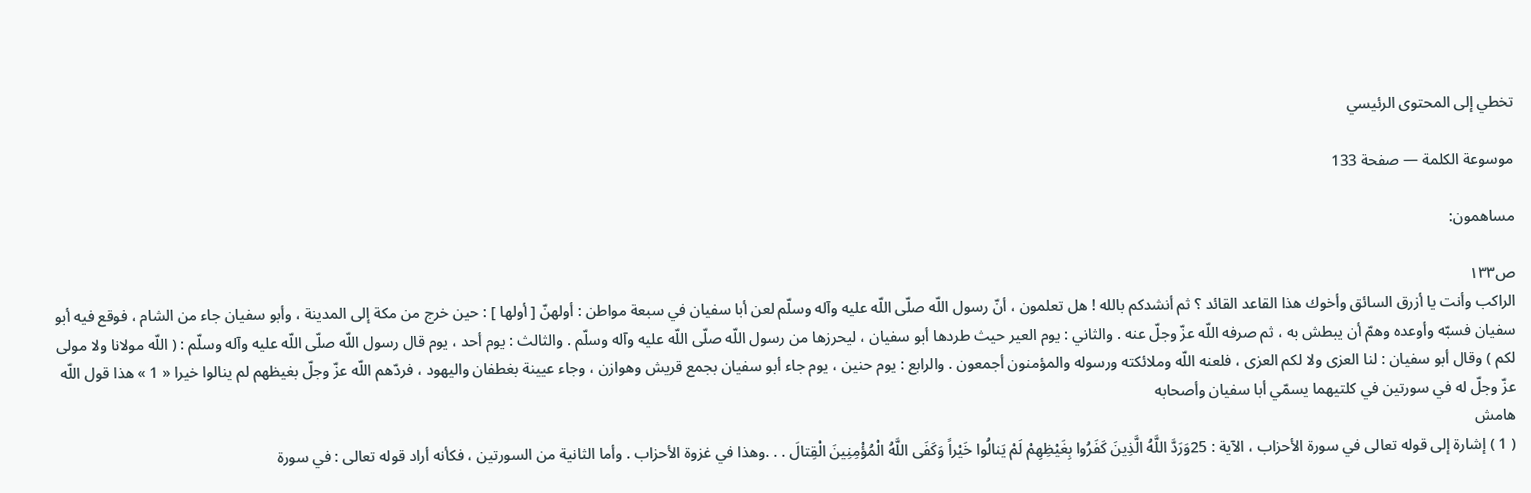تخطي إلى المحتوى الرئيسي

موسوعة الكلمة — صفحة 133

مساهمون:

ص١٣٣
الراكب وأنت يا أزرق السائق وأخوك هذا القاعد القائد ؟ ثم أنشدكم بالله ! هل تعلمون ، أنّ رسول اللّه صلّى اللّه عليه وآله وسلّم لعن أبا سفيان في سبعة مواطن : أولهنّ [ أولها ] : حين خرج من مكة إلى المدينة ، وأبو سفيان جاء من الشام ، فوقع فيه أبو سفيان فسبّه وأوعده وهمّ أن يبطش به ، ثم صرفه اللّه عزّ وجلّ عنه . والثاني : يوم العير حيث طردها أبو سفيان ، ليحرزها من رسول اللّه صلّى اللّه عليه وآله وسلّم . والثالث : يوم أحد ، يوم قال رسول اللّه صلّى اللّه عليه وآله وسلّم : ( اللّه مولانا ولا مولى لكم ) وقال أبو سفيان : لنا العزى ولا لكم العزى ، فلعنه اللّه وملائكته ورسوله والمؤمنون أجمعون . والرابع : يوم حنين ، يوم جاء أبو سفيان بجمع قريش وهوازن ، وجاء عيينة بغطفان واليهود ، فردّهم اللّه عزّ وجلّ بغيظهم لم ينالوا خيرا « 1 » هذا قول اللّه عزّ وجلّ له في سورتين في كلتيهما يسمّي أبا سفيان وأصحابه
هامش
( 1 ) إشارة إلى قوله تعالى في سورة الأحزاب ، الآية : 25وَرَدَّ اللَّهُ الَّذِينَ كَفَرُوا بِغَيْظِهِمْ لَمْ يَنالُوا خَيْراً وَكَفَى اللَّهُ الْمُؤْمِنِينَ الْقِتالَ . . .وهذا في غزوة الأحزاب . وأما الثانية من السورتين ، فكأنه أراد قوله تعالى : في سورة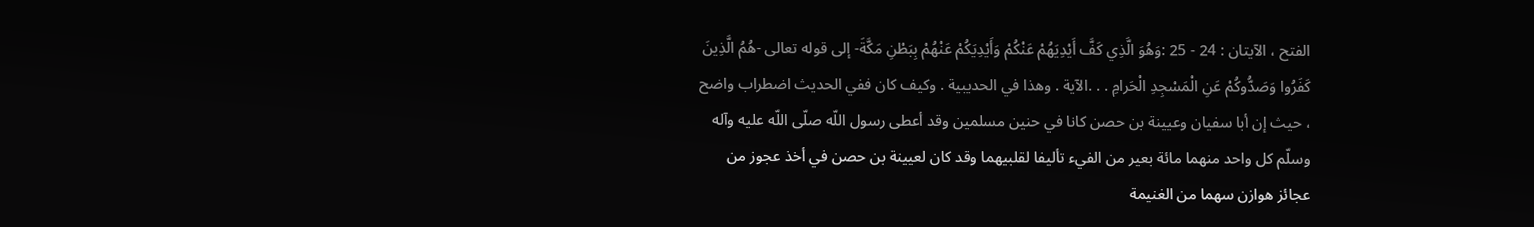الفتح ، الآيتان : 24 - 25 :وَهُوَ الَّذِي كَفَّ أَيْدِيَهُمْ عَنْكُمْ وَأَيْدِيَكُمْ عَنْهُمْ بِبَطْنِ مَكَّةَ- إلى قوله تعالى -هُمُ الَّذِينَ كَفَرُوا وَصَدُّوكُمْ عَنِ الْمَسْجِدِ الْحَرامِ . . .الآية . وهذا في الحديبية . وكيف كان ففي الحديث اضطراب واضح ، حيث إن أبا سفيان وعيينة بن حصن كانا في حنين مسلمين وقد أعطى رسول اللّه صلّى اللّه عليه وآله وسلّم كل واحد منهما مائة بعير من الفيء تأليفا لقلبيهما وقد كان لعيينة بن حصن في أخذ عجوز من عجائز هوازن سهما من الغنيمة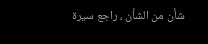شأن من الشأن ، راجع سيرة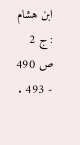ابن هشام : ج 2 ص 490 - 493 .